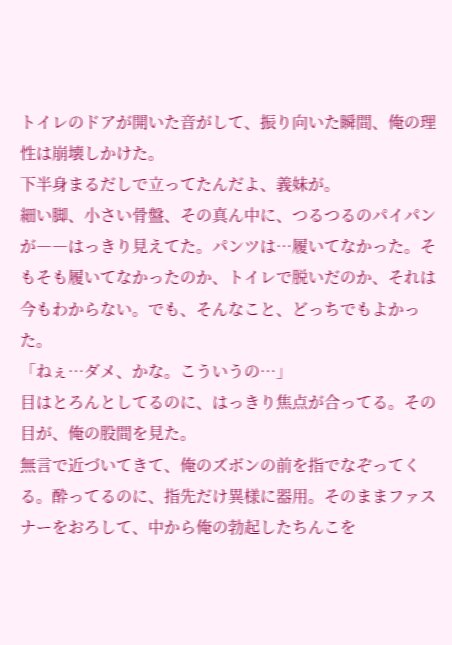トイレのドアが開いた音がして、振り向いた瞬間、俺の理性は崩壊しかけた。
下半身まるだしで立ってたんだよ、義妹が。
細い脚、小さい骨盤、その真ん中に、つるつるのパイパンが――はっきり見えてた。パンツは…履いてなかった。そもそも履いてなかったのか、トイレで脱いだのか、それは今もわからない。でも、そんなこと、どっちでもよかった。
「ねぇ…ダメ、かな。こういうの…」
目はとろんとしてるのに、はっきり焦点が合ってる。その目が、俺の股間を見た。
無言で近づいてきて、俺のズボンの前を指でなぞってくる。酔ってるのに、指先だけ異様に器用。そのままファスナーをおろして、中から俺の勃起したちんこを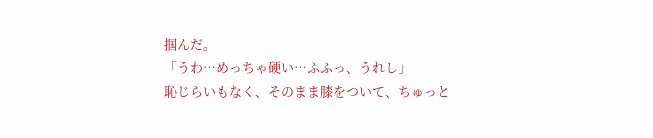掴んだ。
「うわ…めっちゃ硬い…ふふっ、うれし」
恥じらいもなく、そのまま膝をついて、ちゅっと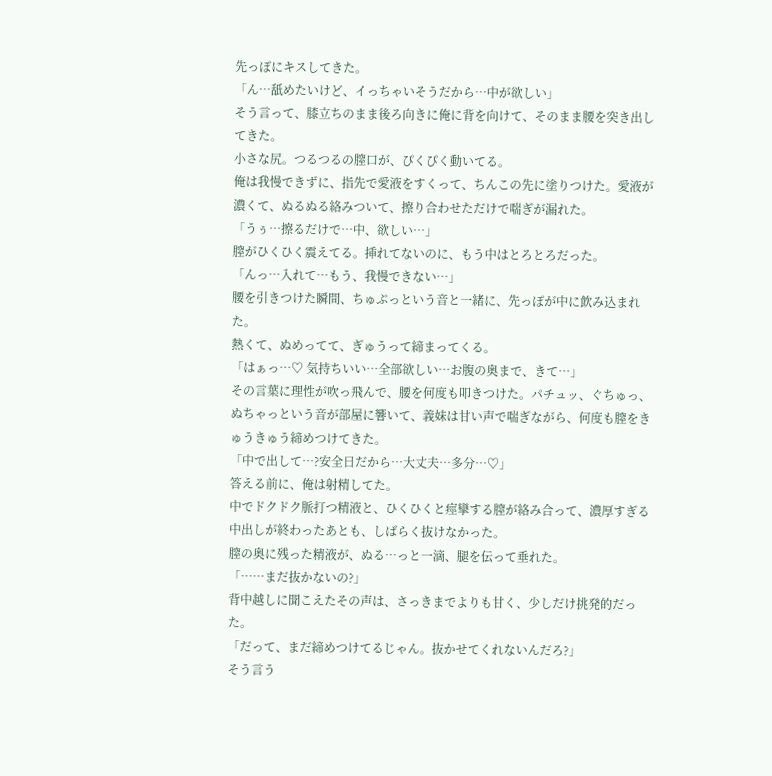先っぽにキスしてきた。
「ん…舐めたいけど、イっちゃいそうだから…中が欲しい」
そう言って、膝立ちのまま後ろ向きに俺に背を向けて、そのまま腰を突き出してきた。
小さな尻。つるつるの膣口が、ぴくぴく動いてる。
俺は我慢できずに、指先で愛液をすくって、ちんこの先に塗りつけた。愛液が濃くて、ぬるぬる絡みついて、擦り合わせただけで喘ぎが漏れた。
「うぅ…擦るだけで…中、欲しい…」
膣がひくひく震えてる。挿れてないのに、もう中はとろとろだった。
「んっ…入れて…もう、我慢できない…」
腰を引きつけた瞬間、ちゅぷっという音と一緒に、先っぽが中に飲み込まれた。
熱くて、ぬめってて、ぎゅうって締まってくる。
「はぁっ…♡ 気持ちいい…全部欲しい…お腹の奥まで、きて…」
その言葉に理性が吹っ飛んで、腰を何度も叩きつけた。パチュッ、ぐちゅっ、ぬちゃっという音が部屋に響いて、義妹は甘い声で喘ぎながら、何度も膣をきゅうきゅう締めつけてきた。
「中で出して…?安全日だから…大丈夫…多分…♡」
答える前に、俺は射精してた。
中でドクドク脈打つ精液と、ひくひくと痙攣する膣が絡み合って、濃厚すぎる中出しが終わったあとも、しばらく抜けなかった。
膣の奥に残った精液が、ぬる…っと一滴、腿を伝って垂れた。
「……まだ抜かないの?」
背中越しに聞こえたその声は、さっきまでよりも甘く、少しだけ挑発的だった。
「だって、まだ締めつけてるじゃん。抜かせてくれないんだろ?」
そう言う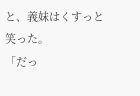と、義妹はくすっと笑った。
「だっ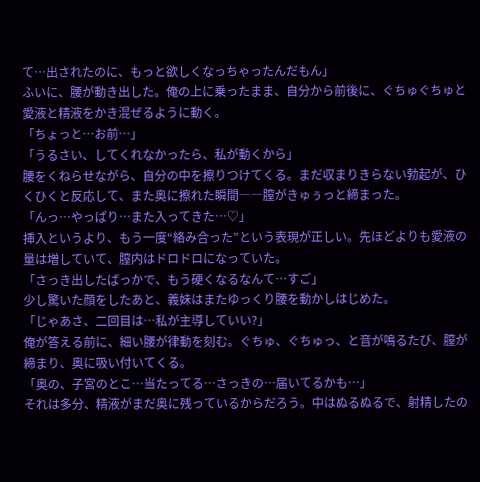て…出されたのに、もっと欲しくなっちゃったんだもん」
ふいに、腰が動き出した。俺の上に乗ったまま、自分から前後に、ぐちゅぐちゅと愛液と精液をかき混ぜるように動く。
「ちょっと…お前…」
「うるさい、してくれなかったら、私が動くから」
腰をくねらせながら、自分の中を擦りつけてくる。まだ収まりきらない勃起が、ひくひくと反応して、また奥に擦れた瞬間――膣がきゅぅっと締まった。
「んっ…やっぱり…また入ってきた…♡」
挿入というより、もう一度“絡み合った”という表現が正しい。先ほどよりも愛液の量は増していて、膣内はドロドロになっていた。
「さっき出したばっかで、もう硬くなるなんて…すご」
少し驚いた顔をしたあと、義妹はまたゆっくり腰を動かしはじめた。
「じゃあさ、二回目は…私が主導していい?」
俺が答える前に、細い腰が律動を刻む。ぐちゅ、ぐちゅっ、と音が鳴るたび、膣が締まり、奥に吸い付いてくる。
「奥の、子宮のとこ…当たってる…さっきの…届いてるかも…」
それは多分、精液がまだ奥に残っているからだろう。中はぬるぬるで、射精したの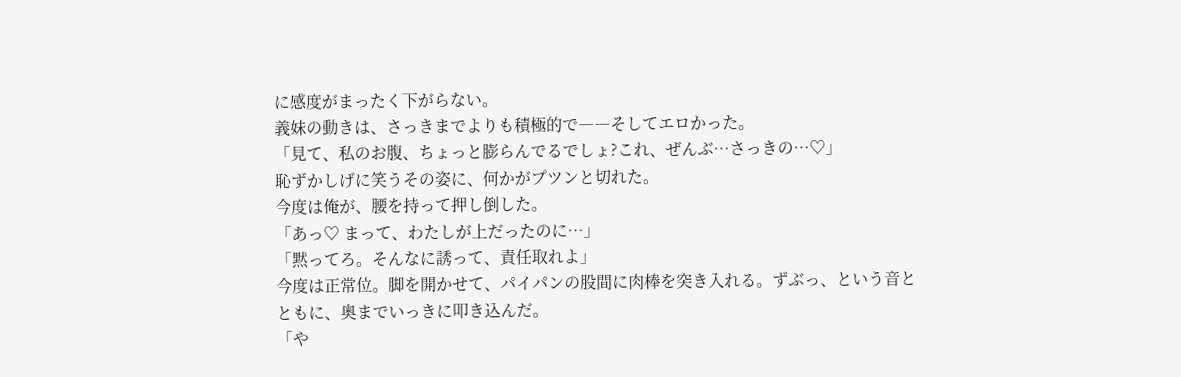に感度がまったく下がらない。
義妹の動きは、さっきまでよりも積極的で――そしてエロかった。
「見て、私のお腹、ちょっと膨らんでるでしょ?これ、ぜんぶ…さっきの…♡」
恥ずかしげに笑うその姿に、何かがプツンと切れた。
今度は俺が、腰を持って押し倒した。
「あっ♡ まって、わたしが上だったのに…」
「黙ってろ。そんなに誘って、責任取れよ」
今度は正常位。脚を開かせて、パイパンの股間に肉棒を突き入れる。ずぶっ、という音とともに、奥までいっきに叩き込んだ。
「や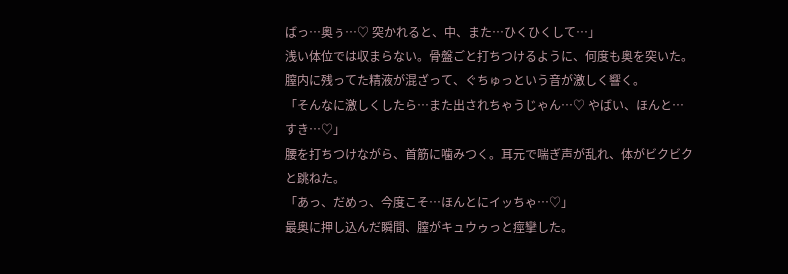ばっ…奥ぅ…♡ 突かれると、中、また…ひくひくして…」
浅い体位では収まらない。骨盤ごと打ちつけるように、何度も奥を突いた。膣内に残ってた精液が混ざって、ぐちゅっという音が激しく響く。
「そんなに激しくしたら…また出されちゃうじゃん…♡ やばい、ほんと…すき…♡」
腰を打ちつけながら、首筋に噛みつく。耳元で喘ぎ声が乱れ、体がビクビクと跳ねた。
「あっ、だめっ、今度こそ…ほんとにイッちゃ…♡」
最奥に押し込んだ瞬間、膣がキュウゥっと痙攣した。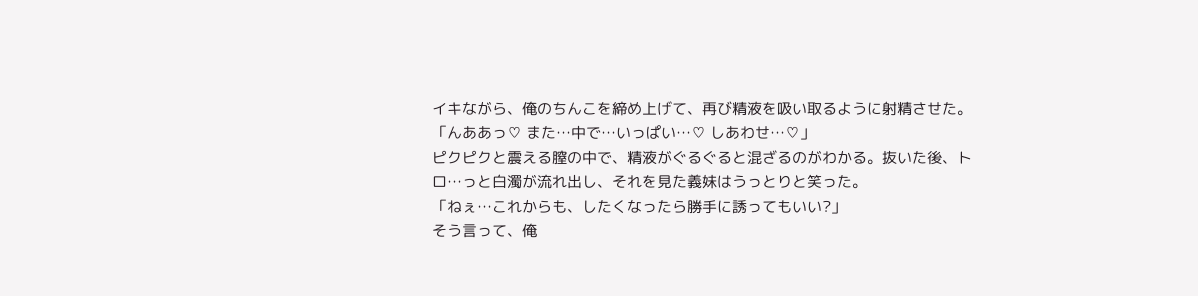イキながら、俺のちんこを締め上げて、再び精液を吸い取るように射精させた。
「んああっ♡ また…中で…いっぱい…♡ しあわせ…♡」
ピクピクと震える膣の中で、精液がぐるぐると混ざるのがわかる。抜いた後、トロ…っと白濁が流れ出し、それを見た義妹はうっとりと笑った。
「ねぇ…これからも、したくなったら勝手に誘ってもいい?」
そう言って、俺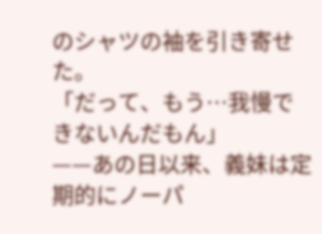のシャツの袖を引き寄せた。
「だって、もう…我慢できないんだもん」
——あの日以来、義妹は定期的にノーパ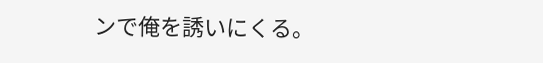ンで俺を誘いにくる。